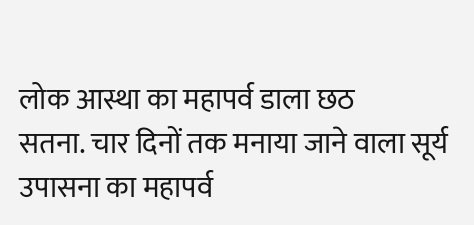लोक आस्था का महापर्व डाला छठ
सतना. चार दिनों तक मनाया जाने वाला सूर्य उपासना का महापर्व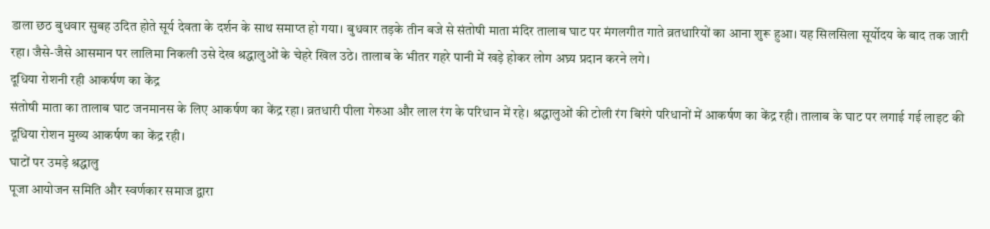डाला छठ बुधवार सुबह उदित होते सूर्य देवता के दर्शन के साथ समाप्त हो गया। बुधवार तड़के तीन बजे से संतोषी माता मंदिर तालाब घाट पर मंगलगीत गाते व्रतधारियों का आना शुरू हुआ। यह सिलसिला सूर्योदय के बाद तक जारी रहा। जैसे-जैसे आसमान पर लालिमा निकली उसे देख श्रद्धालुओं के चेहरे खिल उठे। तालाब के भीतर गहरे पानी में खड़े होकर लोग अघ्र्य प्रदान करने लगे।
दूधिया रोशनी रही आकर्षण का केंद्र
संतोषी माता का तालाब घाट जनमानस के लिए आकर्षण का केंद्र रहा। व्रतधारी पीला गेरुआ और लाल रंग के परिधान में रहे। श्रद्धालुओं की टोली रंग बिरंगे परिधानों में आकर्षण का केंद्र रही। तालाब के घाट पर लगाई गई लाइट की दूधिया रोशन मुख्य आकर्षण का केंद्र रही।
घाटों पर उमड़े श्रद्धालु
पूजा आयोजन समिति और स्वर्णकार समाज द्वारा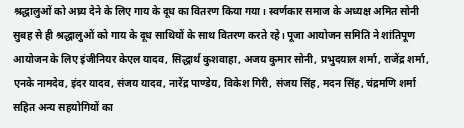श्रद्धालुओं को अघ्र्य देने के लिए गाय के दूध का वितरण किया गया। स्वर्णकार समाज के अध्यक्ष अमित सोनी सुबह से ही श्रद्धालुओं को गाय के दूध साथियों के साथ वितरण करते रहे। पूजा आयोजन समिति ने शांतिपूण आयोजन के लिए इंजीनियर केएल यादव, सिद्धार्थ कुशवाहा, अजय कुमार सोनी, प्रभुदयाल शर्मा, राजेंद्र शर्मा, एनके नामदेव, इंदर यादव, संजय यादव, नारेंद्र पाण्डेय, विकेश गिरी, संजय सिंह, मदन सिंह, चंद्रमणि शर्मा सहित अन्य सहयोगियों का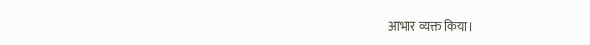आभार व्यक्त किया।